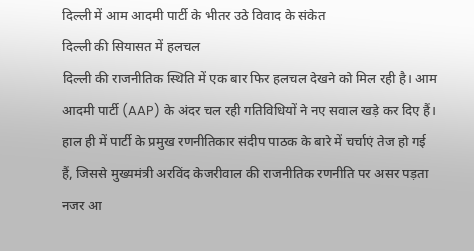दिल्ली में आम आदमी पार्टी के भीतर उठे विवाद के संकेत
दिल्ली की सियासत में हलचल
दिल्ली की राजनीतिक स्थिति में एक बार फिर हलचल देखने को मिल रही है। आम आदमी पार्टी (AAP) के अंदर चल रही गतिविधियों ने नए सवाल खड़े कर दिए हैं। हाल ही में पार्टी के प्रमुख रणनीतिकार संदीप पाठक के बारे में चर्चाएं तेज हो गई हैं, जिससे मुख्यमंत्री अरविंद केजरीवाल की राजनीतिक रणनीति पर असर पड़ता नजर आ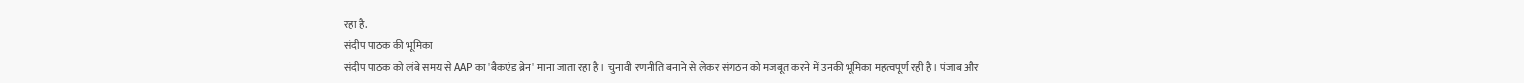रहा है.
संदीप पाठक की भूमिका
संदीप पाठक को लंबे समय से AAP का 'बैकएंड ब्रेन' माना जाता रहा है। चुनावी रणनीति बनाने से लेकर संगठन को मजबूत करने में उनकी भूमिका महत्वपूर्ण रही है। पंजाब और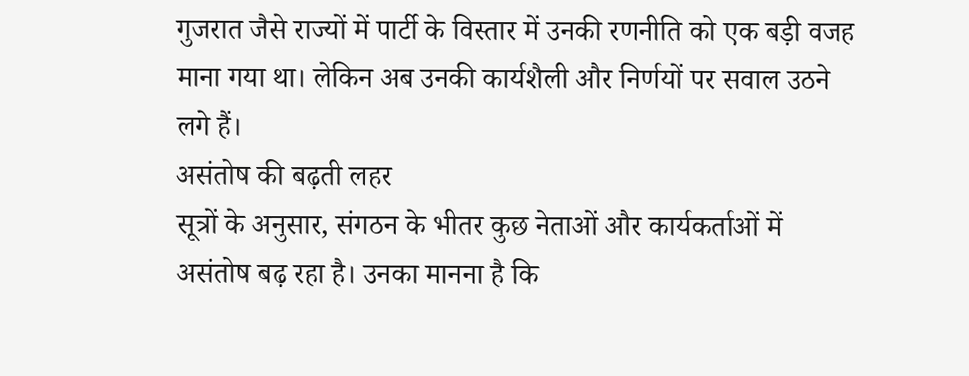गुजरात जैसे राज्यों में पार्टी के विस्तार में उनकी रणनीति को एक बड़ी वजह माना गया था। लेकिन अब उनकी कार्यशैली और निर्णयों पर सवाल उठने लगे हैं।
असंतोष की बढ़ती लहर
सूत्रों के अनुसार, संगठन के भीतर कुछ नेताओं और कार्यकर्ताओं में असंतोष बढ़ रहा है। उनका मानना है कि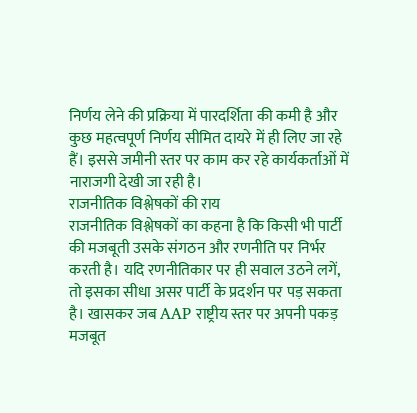निर्णय लेने की प्रक्रिया में पारदर्शिता की कमी है और कुछ महत्वपूर्ण निर्णय सीमित दायरे में ही लिए जा रहे हैं। इससे जमीनी स्तर पर काम कर रहे कार्यकर्ताओं में नाराजगी देखी जा रही है।
राजनीतिक विश्लेषकों की राय
राजनीतिक विश्लेषकों का कहना है कि किसी भी पार्टी की मजबूती उसके संगठन और रणनीति पर निर्भर करती है। यदि रणनीतिकार पर ही सवाल उठने लगें, तो इसका सीधा असर पार्टी के प्रदर्शन पर पड़ सकता है। खासकर जब AAP राष्ट्रीय स्तर पर अपनी पकड़ मजबूत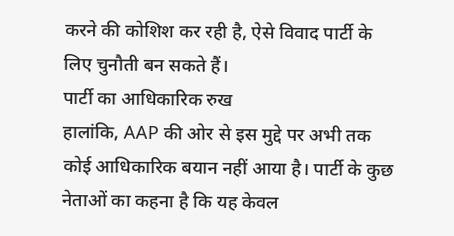करने की कोशिश कर रही है, ऐसे विवाद पार्टी के लिए चुनौती बन सकते हैं।
पार्टी का आधिकारिक रुख
हालांकि, AAP की ओर से इस मुद्दे पर अभी तक कोई आधिकारिक बयान नहीं आया है। पार्टी के कुछ नेताओं का कहना है कि यह केवल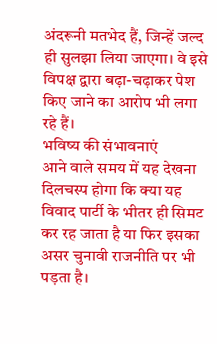अंदरूनी मतभेद हैं, जिन्हें जल्द ही सुलझा लिया जाएगा। वे इसे विपक्ष द्वारा बढ़ा-चढ़ाकर पेश किए जाने का आरोप भी लगा रहे हैं।
भविष्य की संभावनाएं
आने वाले समय में यह देखना दिलचस्प होगा कि क्या यह विवाद पार्टी के भीतर ही सिमट कर रह जाता है या फिर इसका असर चुनावी राजनीति पर भी पड़ता है।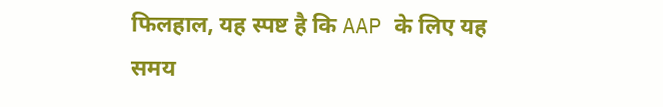फिलहाल, यह स्पष्ट है कि AAP के लिए यह समय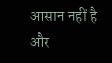आसान नहीं है और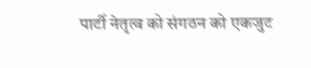पार्टी नेतृत्व को संगठन को एकजुट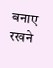बनाए रखने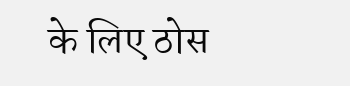के लिए ठोस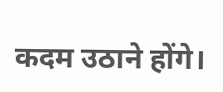कदम उठाने होंगे।